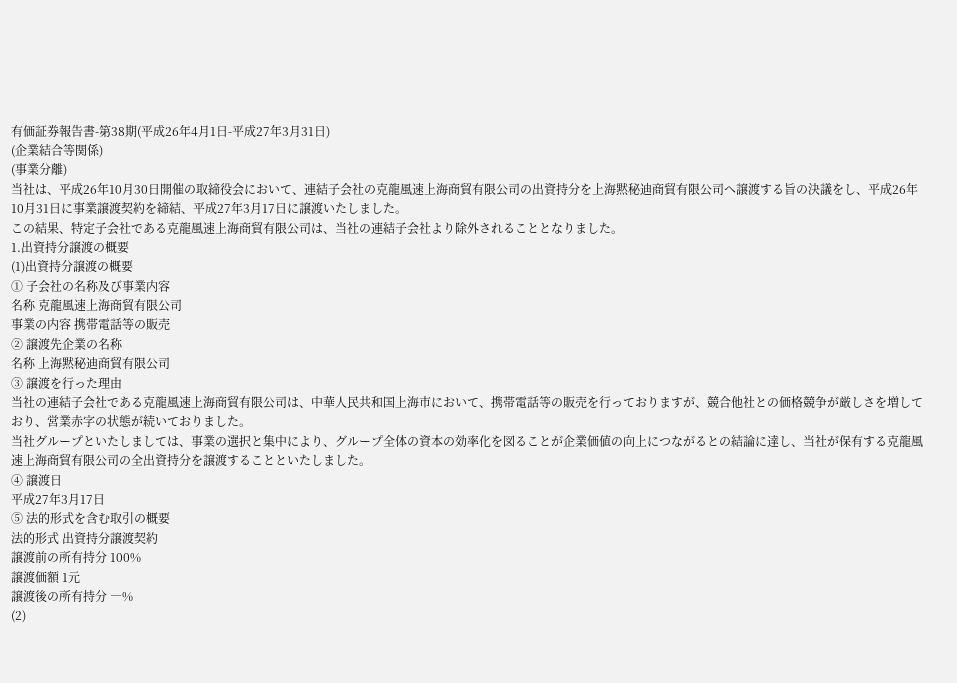有価証券報告書-第38期(平成26年4月1日-平成27年3月31日)
(企業結合等関係)
(事業分離)
当社は、平成26年10月30日開催の取締役会において、連結子会社の克龍風速上海商貿有限公司の出資持分を上海黙秘迪商貿有限公司へ譲渡する旨の決議をし、平成26年10月31日に事業譲渡契約を締結、平成27年3月17日に譲渡いたしました。
この結果、特定子会社である克龍風速上海商貿有限公司は、当社の連結子会社より除外されることとなりました。
1.出資持分譲渡の概要
(1)出資持分譲渡の概要
① 子会社の名称及び事業内容
名称 克龍風速上海商貿有限公司
事業の内容 携帯電話等の販売
② 譲渡先企業の名称
名称 上海黙秘迪商貿有限公司
③ 譲渡を行った理由
当社の連結子会社である克龍風速上海商貿有限公司は、中華人民共和国上海市において、携帯電話等の販売を行っておりますが、競合他社との価格競争が厳しさを増しており、営業赤字の状態が続いておりました。
当社グループといたしましては、事業の選択と集中により、グループ全体の資本の効率化を図ることが企業価値の向上につながるとの結論に達し、当社が保有する克龍風速上海商貿有限公司の全出資持分を譲渡することといたしました。
④ 譲渡日
平成27年3月17日
⑤ 法的形式を含む取引の概要
法的形式 出資持分譲渡契約
譲渡前の所有持分 100%
譲渡価額 1元
譲渡後の所有持分 ―%
(2)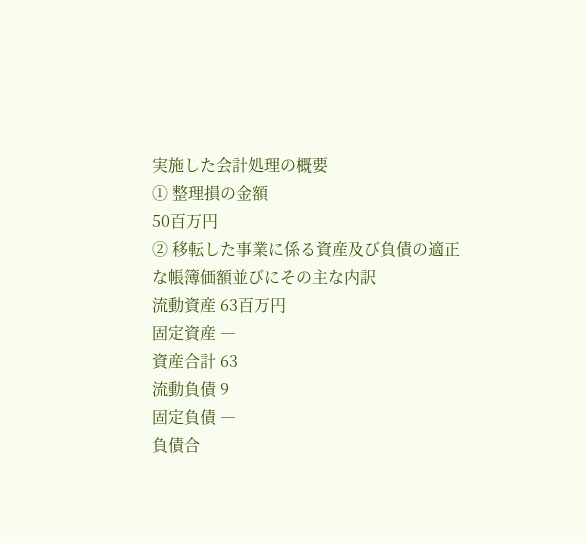実施した会計処理の概要
① 整理損の金額
50百万円
② 移転した事業に係る資産及び負債の適正な帳簿価額並びにその主な内訳
流動資産 63百万円
固定資産 ―
資産合計 63
流動負債 9
固定負債 ―
負債合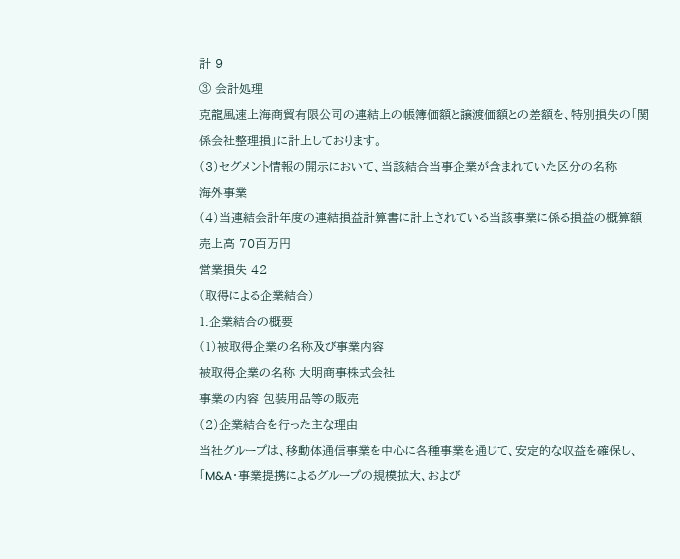計 9
③ 会計処理
克龍風速上海商貿有限公司の連結上の帳簿価額と譲渡価額との差額を、特別損失の「関係会社整理損」に計上しております。
(3)セグメント情報の開示において、当該結合当事企業が含まれていた区分の名称
海外事業
(4)当連結会計年度の連結損益計算書に計上されている当該事業に係る損益の概算額
売上高 70百万円
営業損失 42
(取得による企業結合)
1.企業結合の概要
(1)被取得企業の名称及び事業内容
被取得企業の名称 大明商事株式会社
事業の内容 包装用品等の販売
(2)企業結合を行った主な理由
当社グループは、移動体通信事業を中心に各種事業を通じて、安定的な収益を確保し、「M&A・事業提携によるグループの規模拡大、および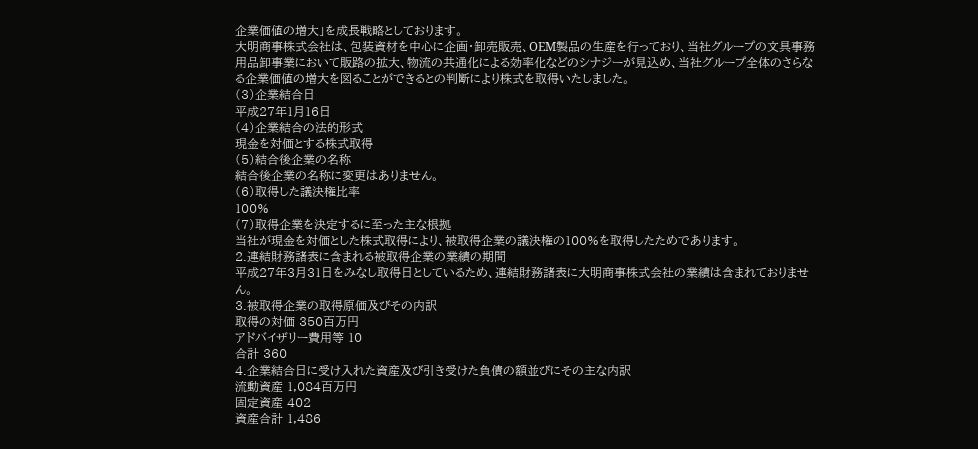企業価値の増大」を成長戦略としております。
大明商事株式会社は、包装資材を中心に企画・卸売販売、OEM製品の生産を行っており、当社グループの文具事務用品卸事業において販路の拡大、物流の共通化による効率化などのシナジーが見込め、当社グループ全体のさらなる企業価値の増大を図ることができるとの判断により株式を取得いたしました。
(3)企業結合日
平成27年1月16日
(4)企業結合の法的形式
現金を対価とする株式取得
(5)結合後企業の名称
結合後企業の名称に変更はありません。
(6)取得した議決権比率
100%
(7)取得企業を決定するに至った主な根拠
当社が現金を対価とした株式取得により、被取得企業の議決権の100%を取得したためであります。
2.連結財務諸表に含まれる被取得企業の業績の期間
平成27年3月31日をみなし取得日としているため、連結財務諸表に大明商事株式会社の業績は含まれておりません。
3.被取得企業の取得原価及びその内訳
取得の対価 350百万円
アドバイザリー費用等 10
合計 360
4.企業結合日に受け入れた資産及び引き受けた負債の額並びにその主な内訳
流動資産 1,084百万円
固定資産 402
資産合計 1,486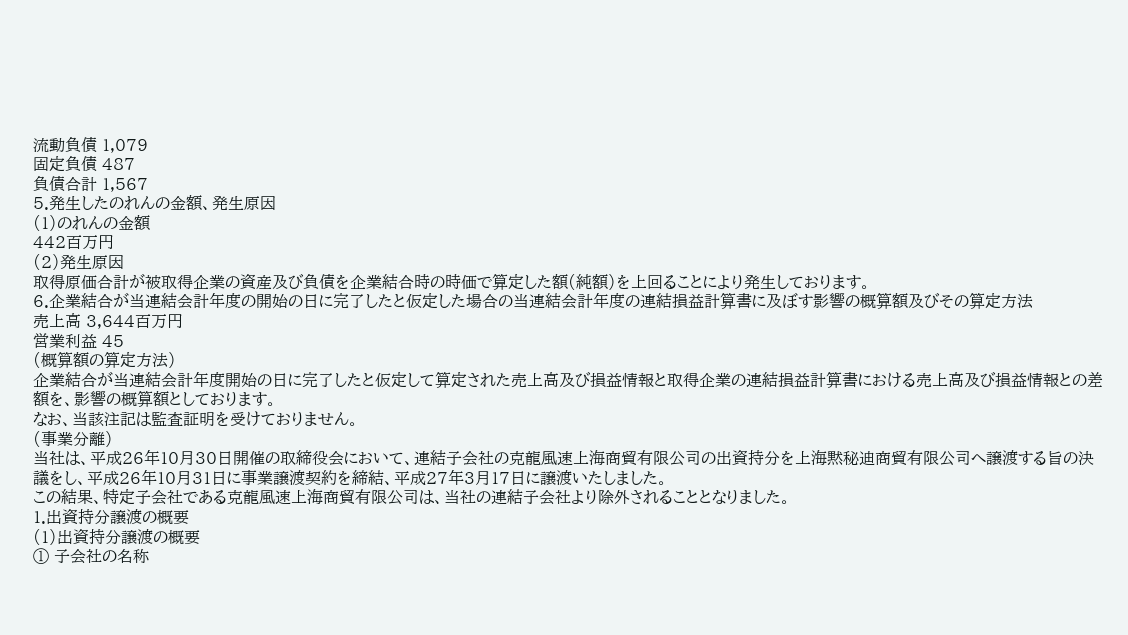流動負債 1,079
固定負債 487
負債合計 1,567
5.発生したのれんの金額、発生原因
(1)のれんの金額
442百万円
(2)発生原因
取得原価合計が被取得企業の資産及び負債を企業結合時の時価で算定した額(純額)を上回ることにより発生しております。
6.企業結合が当連結会計年度の開始の日に完了したと仮定した場合の当連結会計年度の連結損益計算書に及ぼす影響の概算額及びその算定方法
売上高 3,644百万円
営業利益 45
(概算額の算定方法)
企業結合が当連結会計年度開始の日に完了したと仮定して算定された売上高及び損益情報と取得企業の連結損益計算書における売上高及び損益情報との差額を、影響の概算額としております。
なお、当該注記は監査証明を受けておりません。
(事業分離)
当社は、平成26年10月30日開催の取締役会において、連結子会社の克龍風速上海商貿有限公司の出資持分を上海黙秘迪商貿有限公司へ譲渡する旨の決議をし、平成26年10月31日に事業譲渡契約を締結、平成27年3月17日に譲渡いたしました。
この結果、特定子会社である克龍風速上海商貿有限公司は、当社の連結子会社より除外されることとなりました。
1.出資持分譲渡の概要
(1)出資持分譲渡の概要
① 子会社の名称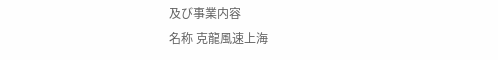及び事業内容
名称 克龍風速上海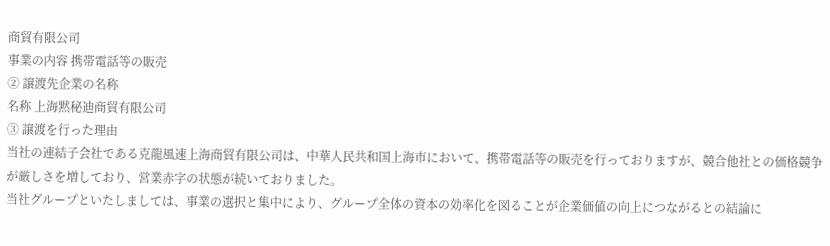商貿有限公司
事業の内容 携帯電話等の販売
② 譲渡先企業の名称
名称 上海黙秘迪商貿有限公司
③ 譲渡を行った理由
当社の連結子会社である克龍風速上海商貿有限公司は、中華人民共和国上海市において、携帯電話等の販売を行っておりますが、競合他社との価格競争が厳しさを増しており、営業赤字の状態が続いておりました。
当社グループといたしましては、事業の選択と集中により、グループ全体の資本の効率化を図ることが企業価値の向上につながるとの結論に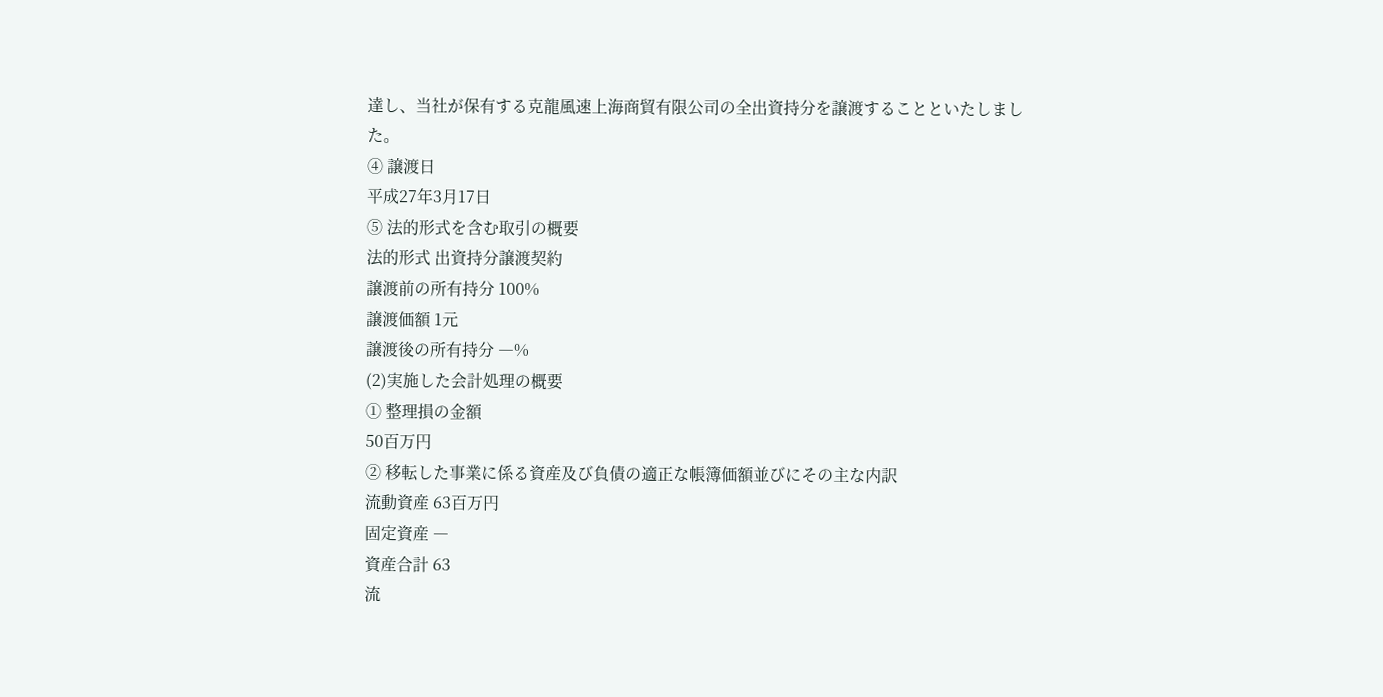達し、当社が保有する克龍風速上海商貿有限公司の全出資持分を譲渡することといたしました。
④ 譲渡日
平成27年3月17日
⑤ 法的形式を含む取引の概要
法的形式 出資持分譲渡契約
譲渡前の所有持分 100%
譲渡価額 1元
譲渡後の所有持分 ―%
(2)実施した会計処理の概要
① 整理損の金額
50百万円
② 移転した事業に係る資産及び負債の適正な帳簿価額並びにその主な内訳
流動資産 63百万円
固定資産 ―
資産合計 63
流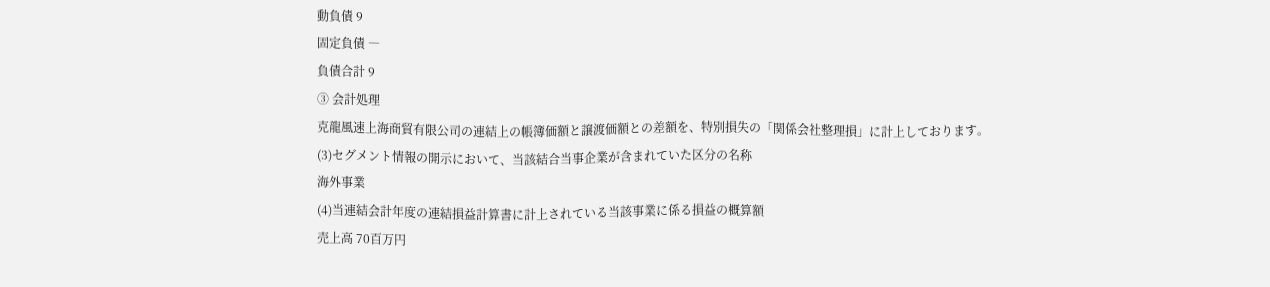動負債 9
固定負債 ―
負債合計 9
③ 会計処理
克龍風速上海商貿有限公司の連結上の帳簿価額と譲渡価額との差額を、特別損失の「関係会社整理損」に計上しております。
(3)セグメント情報の開示において、当該結合当事企業が含まれていた区分の名称
海外事業
(4)当連結会計年度の連結損益計算書に計上されている当該事業に係る損益の概算額
売上高 70百万円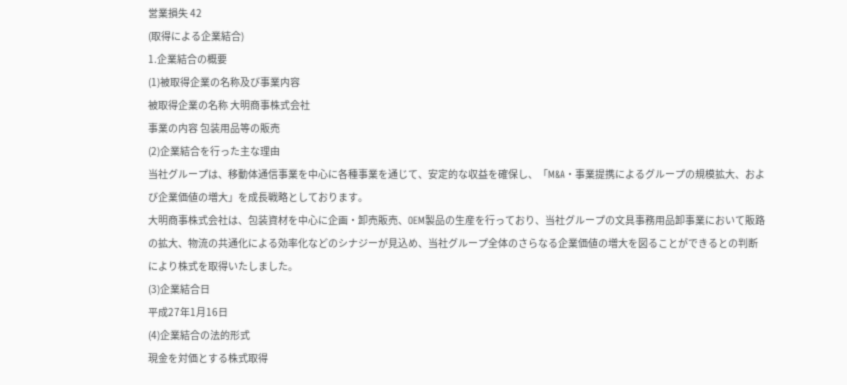営業損失 42
(取得による企業結合)
1.企業結合の概要
(1)被取得企業の名称及び事業内容
被取得企業の名称 大明商事株式会社
事業の内容 包装用品等の販売
(2)企業結合を行った主な理由
当社グループは、移動体通信事業を中心に各種事業を通じて、安定的な収益を確保し、「M&A・事業提携によるグループの規模拡大、および企業価値の増大」を成長戦略としております。
大明商事株式会社は、包装資材を中心に企画・卸売販売、OEM製品の生産を行っており、当社グループの文具事務用品卸事業において販路の拡大、物流の共通化による効率化などのシナジーが見込め、当社グループ全体のさらなる企業価値の増大を図ることができるとの判断により株式を取得いたしました。
(3)企業結合日
平成27年1月16日
(4)企業結合の法的形式
現金を対価とする株式取得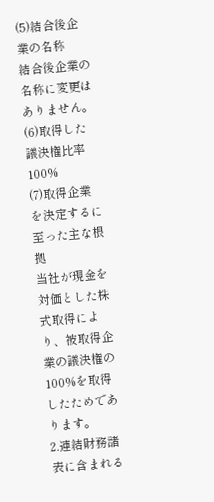(5)結合後企業の名称
結合後企業の名称に変更はありません。
(6)取得した議決権比率
100%
(7)取得企業を決定するに至った主な根拠
当社が現金を対価とした株式取得により、被取得企業の議決権の100%を取得したためであります。
2.連結財務諸表に含まれる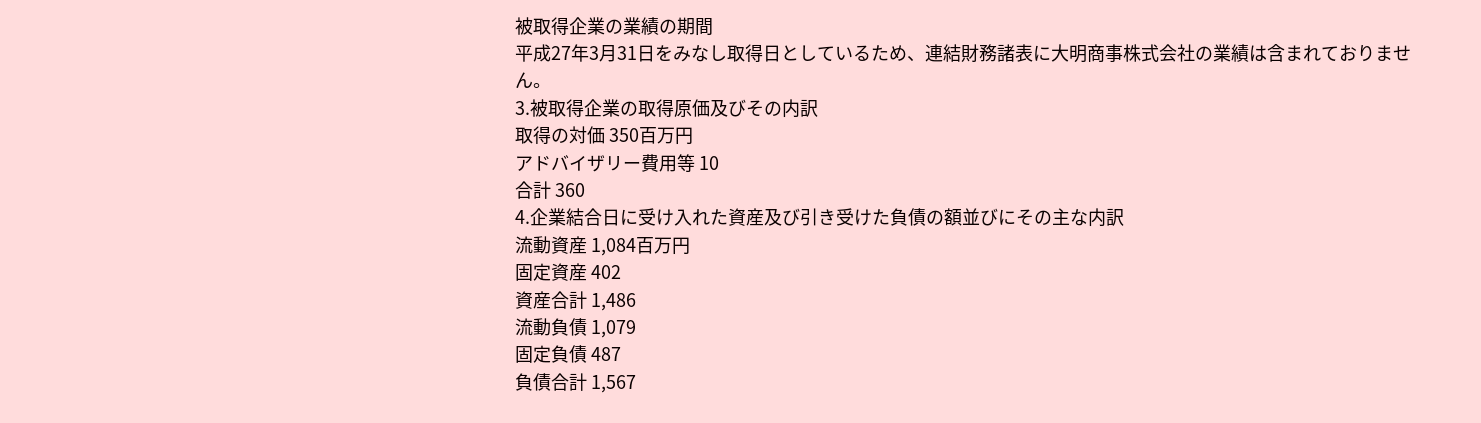被取得企業の業績の期間
平成27年3月31日をみなし取得日としているため、連結財務諸表に大明商事株式会社の業績は含まれておりません。
3.被取得企業の取得原価及びその内訳
取得の対価 350百万円
アドバイザリー費用等 10
合計 360
4.企業結合日に受け入れた資産及び引き受けた負債の額並びにその主な内訳
流動資産 1,084百万円
固定資産 402
資産合計 1,486
流動負債 1,079
固定負債 487
負債合計 1,567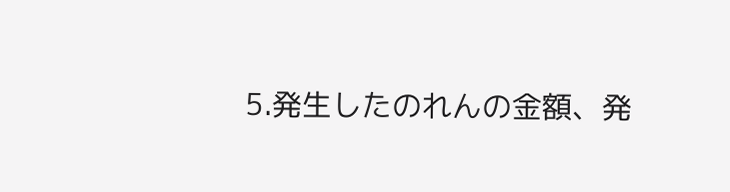5.発生したのれんの金額、発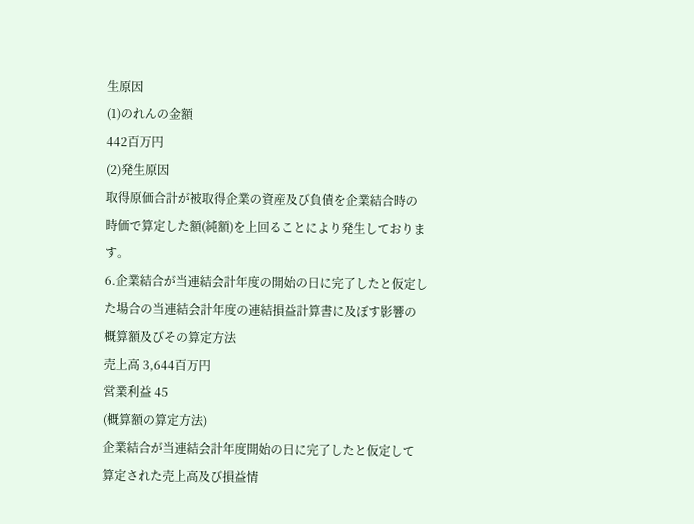生原因
(1)のれんの金額
442百万円
(2)発生原因
取得原価合計が被取得企業の資産及び負債を企業結合時の時価で算定した額(純額)を上回ることにより発生しております。
6.企業結合が当連結会計年度の開始の日に完了したと仮定した場合の当連結会計年度の連結損益計算書に及ぼす影響の概算額及びその算定方法
売上高 3,644百万円
営業利益 45
(概算額の算定方法)
企業結合が当連結会計年度開始の日に完了したと仮定して算定された売上高及び損益情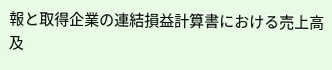報と取得企業の連結損益計算書における売上高及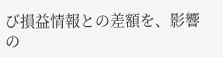び損益情報との差額を、影響の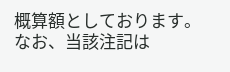概算額としております。
なお、当該注記は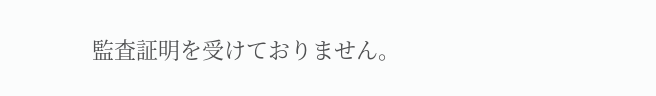監査証明を受けておりません。